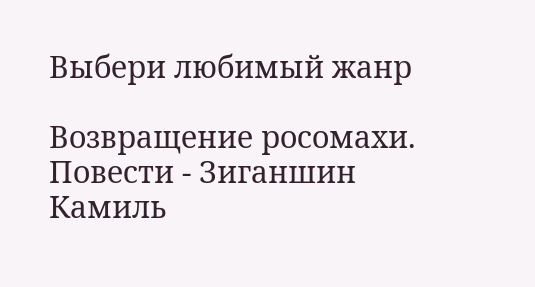Выбери любимый жанр

Возвращение росомахи. Повести - Зиганшин Камиль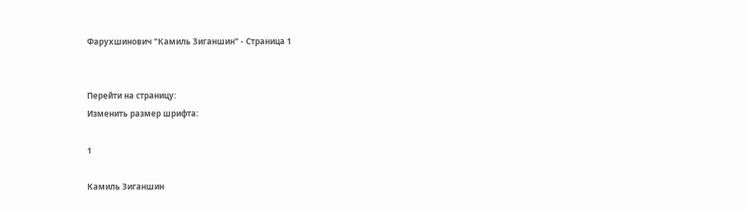Фарухшинович "Камиль Зиганшин" - Страница 1


Перейти на страницу:
Изменить размер шрифта:

1

Камиль Зиганшин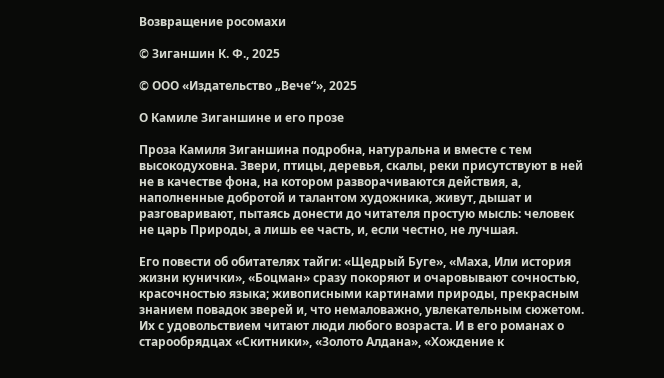Возвращение росомахи

© Зиганшин К. Ф., 2025

© ООО «Издательство „Вече“», 2025

О Камиле Зиганшине и его прозе

Проза Камиля Зиганшина подробна, натуральна и вместе с тем высокодуховна. Звери, птицы, деревья, скалы, реки присутствуют в ней не в качестве фона, на котором разворачиваются действия, а, наполненные добротой и талантом художника, живут, дышат и разговаривают, пытаясь донести до читателя простую мысль: человек не царь Природы, а лишь ее часть, и, если честно, не лучшая.

Его повести об обитателях тайги: «Щедрый Буге», «Маха, Или история жизни кунички», «Боцман» сразу покоряют и очаровывают сочностью, красочностью языка; живописными картинами природы, прекрасным знанием повадок зверей и, что немаловажно, увлекательным сюжетом. Их с удовольствием читают люди любого возраста. И в его романах о старообрядцах «Скитники», «Золото Алдана», «Хождение к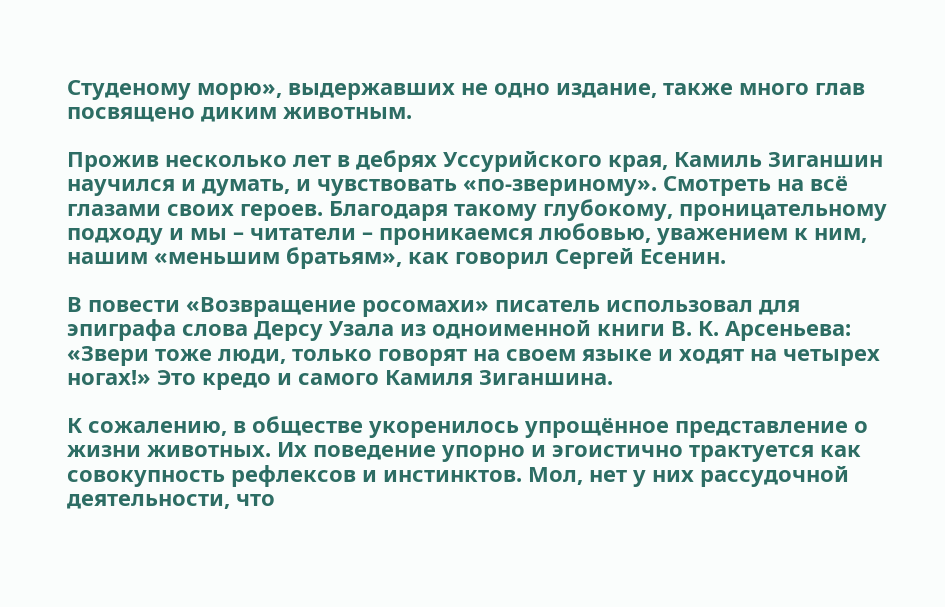Студеному морю», выдержавших не одно издание, также много глав посвящено диким животным.

Прожив несколько лет в дебрях Уссурийского края, Камиль Зиганшин научился и думать, и чувствовать «по-звериному». Смотреть на всё глазами своих героев. Благодаря такому глубокому, проницательному подходу и мы – читатели – проникаемся любовью, уважением к ним, нашим «меньшим братьям», как говорил Сергей Есенин.

В повести «Возвращение росомахи» писатель использовал для эпиграфа слова Дерсу Узала из одноименной книги В. К. Арсеньева: «Звери тоже люди, только говорят на своем языке и ходят на четырех ногах!» Это кредо и самого Камиля Зиганшина.

К сожалению, в обществе укоренилось упрощённое представление о жизни животных. Их поведение упорно и эгоистично трактуется как совокупность рефлексов и инстинктов. Мол, нет у них рассудочной деятельности, что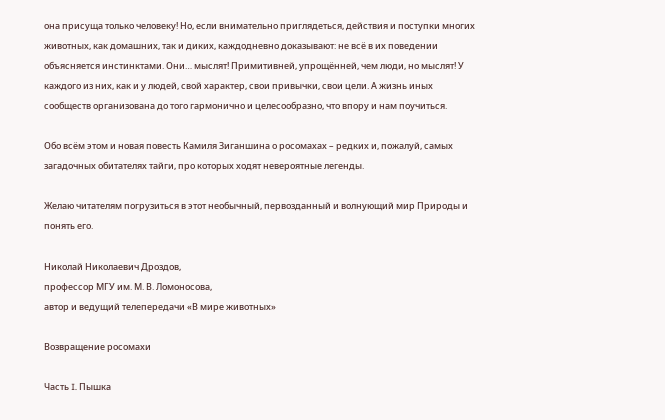она присуща только человеку! Но, если внимательно приглядеться, действия и поступки многих животных, как домашних, так и диких, каждодневно доказывают: не всё в их поведении объясняется инстинктами. Они… мыслят! Примитивней, упрощённей, чем люди, но мыслят! У каждого из них, как и у людей, свой характер, свои привычки, свои цели. А жизнь иных сообществ организована до того гармонично и целесообразно, что впору и нам поучиться.

Обо всём этом и новая повесть Камиля Зиганшина о росомахах – редких и, пожалуй, самых загадочных обитателях тайги, про которых ходят невероятные легенды.

Желаю читателям погрузиться в этот необычный, первозданный и волнующий мир Природы и понять его.

Николай Николаевич Дроздов,
профессор МГУ им. М. В. Ломоносова,
автор и ведущий телепередачи «В мире животных»

Возвращение росомахи

Часть I. Пышка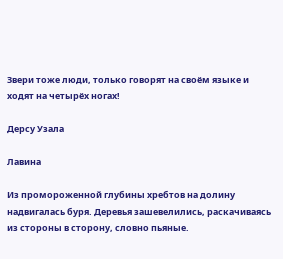Звери тоже люди, только говорят на своём языке и ходят на четырёх ногах!

Дерсу Узала

Лавина

Из промороженной глубины хребтов на долину надвигалась буря. Деревья зашевелились, раскачиваясь из стороны в сторону, словно пьяные.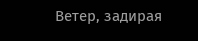Ветер, задирая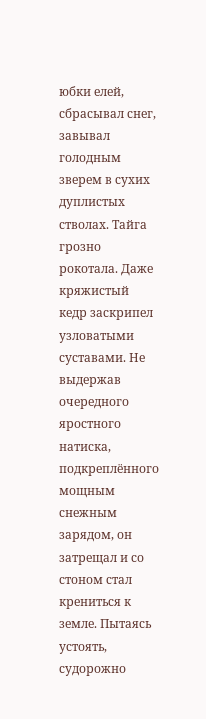юбки елей, сбрасывал снег, завывал голодным зверем в сухих дуплистых стволах. Тайга грозно рокотала. Даже кряжистый кедр заскрипел узловатыми суставами. Не выдержав очередного яростного натиска, подкреплённого мощным снежным зарядом, он затрещал и со стоном стал крениться к земле. Пытаясь устоять, судорожно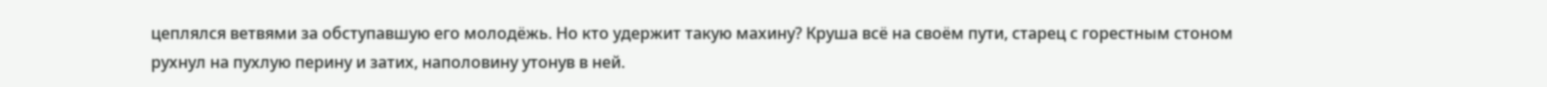цеплялся ветвями за обступавшую его молодёжь. Но кто удержит такую махину? Круша всё на своём пути, старец с горестным стоном рухнул на пухлую перину и затих, наполовину утонув в ней.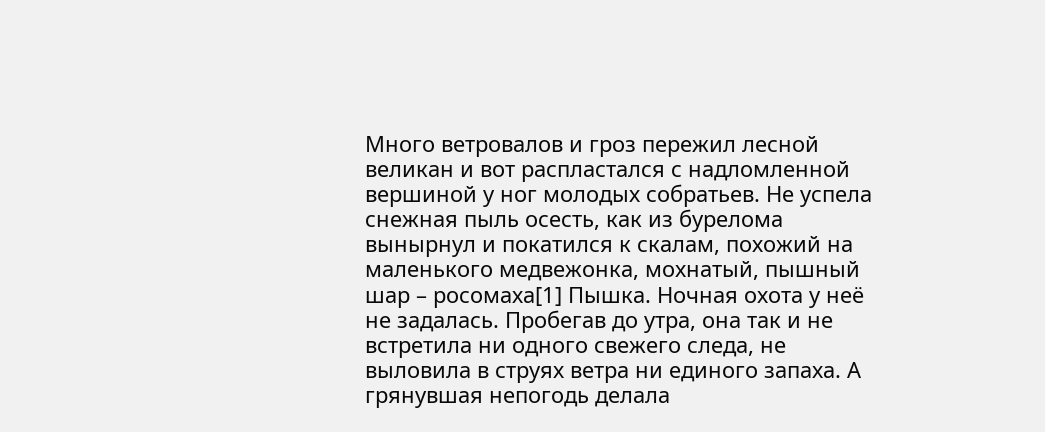Много ветровалов и гроз пережил лесной великан и вот распластался с надломленной вершиной у ног молодых собратьев. Не успела снежная пыль осесть, как из бурелома вынырнул и покатился к скалам, похожий на маленького медвежонка, мохнатый, пышный шар – росомаха[1] Пышка. Ночная охота у неё не задалась. Пробегав до утра, она так и не встретила ни одного свежего следа, не выловила в струях ветра ни единого запаха. А грянувшая непогодь делала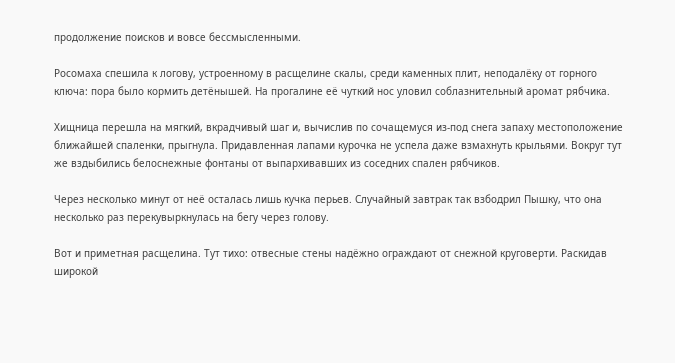продолжение поисков и вовсе бессмысленными.

Росомаха спешила к логову, устроенному в расщелине скалы, среди каменных плит, неподалёку от горного ключа: пора было кормить детёнышей. На прогалине её чуткий нос уловил соблазнительный аромат рябчика.

Хищница перешла на мягкий, вкрадчивый шаг и, вычислив по сочащемуся из-под снега запаху местоположение ближайшей спаленки, прыгнула. Придавленная лапами курочка не успела даже взмахнуть крыльями. Вокруг тут же вздыбились белоснежные фонтаны от выпархивавших из соседних спален рябчиков.

Через несколько минут от неё осталась лишь кучка перьев. Случайный завтрак так взбодрил Пышку, что она несколько раз перекувыркнулась на бегу через голову.

Вот и приметная расщелина. Тут тихо: отвесные стены надёжно ограждают от снежной круговерти. Раскидав широкой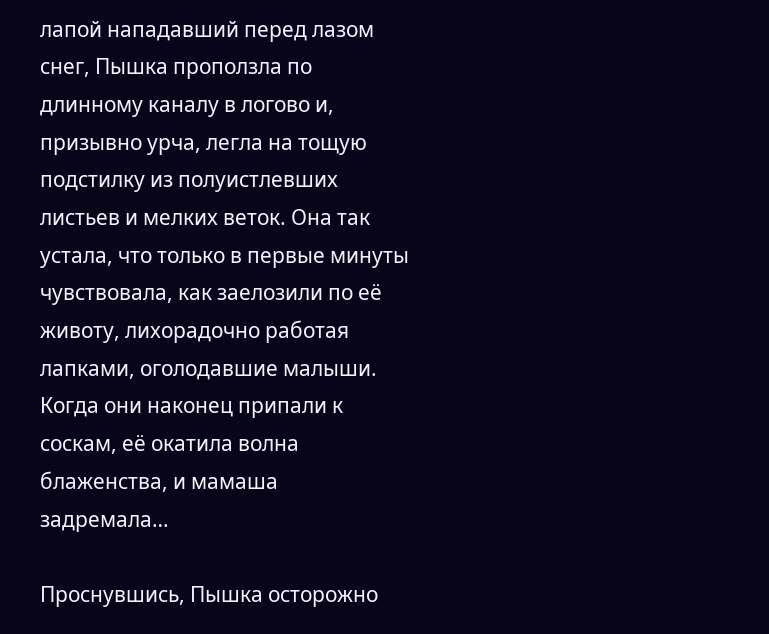лапой нападавший перед лазом снег, Пышка проползла по длинному каналу в логово и, призывно урча, легла на тощую подстилку из полуистлевших листьев и мелких веток. Она так устала, что только в первые минуты чувствовала, как заелозили по её животу, лихорадочно работая лапками, оголодавшие малыши. Когда они наконец припали к соскам, её окатила волна блаженства, и мамаша задремала…

Проснувшись, Пышка осторожно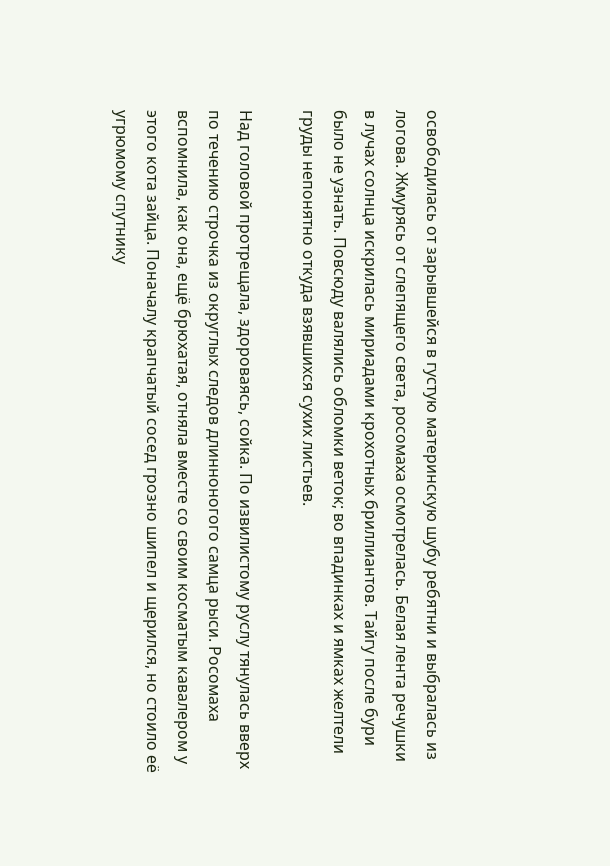освободилась от зарывшейся в густую материнскую шубу ребятни и выбралась из логова. Жмурясь от слепящего света, росомаха осмотрелась. Белая лента речушки в лучах солнца искрилась мириадами крохотных бриллиантов. Тайгу после бури было не узнать. Повсюду валялись обломки веток; во впадинках и ямках желтели груды непонятно откуда взявшихся сухих листьев.

Над головой протрещала, здороваясь, сойка. По извилистому руслу тянулась вверх по течению строчка из округлых следов длинноногого самца рыси. Росомаха вспомнила, как она, ещё брюхатая, отняла вместе со своим косматым кавалером у этого кота зайца. Поначалу крапчатый сосед грозно шипел и щерился, но стоило её угрюмому спутнику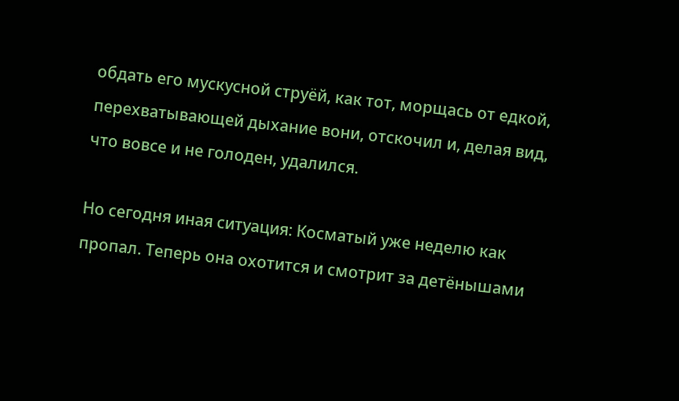обдать его мускусной струёй, как тот, морщась от едкой, перехватывающей дыхание вони, отскочил и, делая вид, что вовсе и не голоден, удалился.

Но сегодня иная ситуация: Косматый уже неделю как пропал. Теперь она охотится и смотрит за детёнышами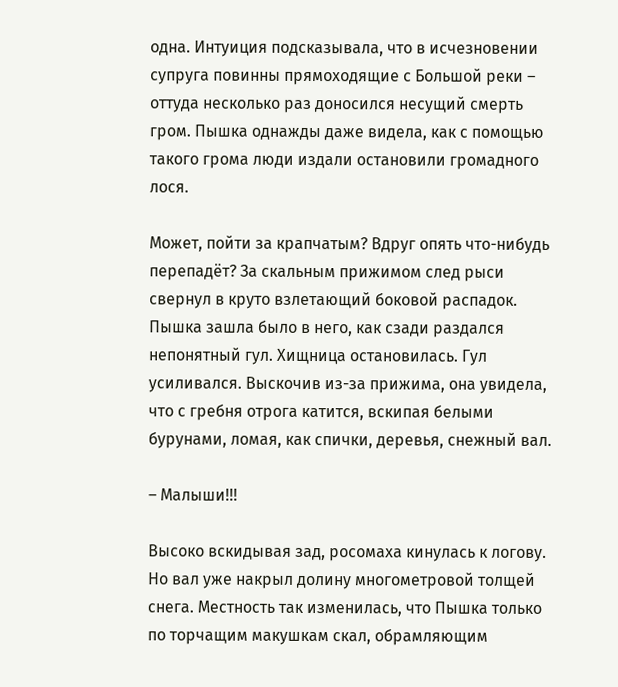одна. Интуиция подсказывала, что в исчезновении супруга повинны прямоходящие с Большой реки – оттуда несколько раз доносился несущий смерть гром. Пышка однажды даже видела, как с помощью такого грома люди издали остановили громадного лося.

Может, пойти за крапчатым? Вдруг опять что-нибудь перепадёт? За скальным прижимом след рыси свернул в круто взлетающий боковой распадок. Пышка зашла было в него, как сзади раздался непонятный гул. Хищница остановилась. Гул усиливался. Выскочив из-за прижима, она увидела, что с гребня отрога катится, вскипая белыми бурунами, ломая, как спички, деревья, снежный вал.

– Малыши!!!

Высоко вскидывая зад, росомаха кинулась к логову. Но вал уже накрыл долину многометровой толщей снега. Местность так изменилась, что Пышка только по торчащим макушкам скал, обрамляющим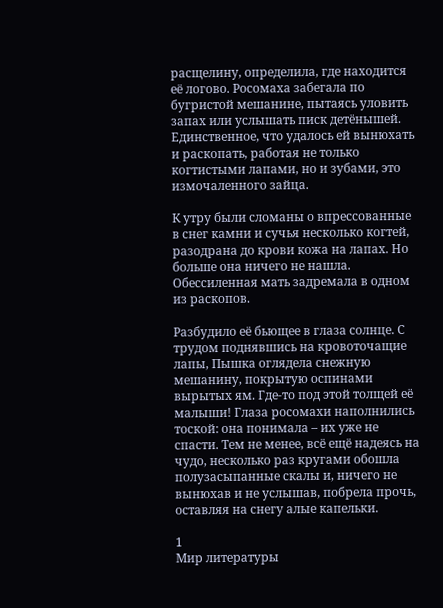расщелину, определила, где находится её логово. Росомаха забегала по бугристой мешанине, пытаясь уловить запах или услышать писк детёнышей. Единственное, что удалось ей вынюхать и раскопать, работая не только когтистыми лапами, но и зубами, это измочаленного зайца.

К утру были сломаны о впрессованные в снег камни и сучья несколько когтей, разодрана до крови кожа на лапах. Но больше она ничего не нашла. Обессиленная мать задремала в одном из раскопов.

Разбудило её бьющее в глаза солнце. С трудом поднявшись на кровоточащие лапы, Пышка оглядела снежную мешанину, покрытую оспинами вырытых ям. Где-то под этой толщей её малыши! Глаза росомахи наполнились тоской: она понимала – их уже не спасти. Тем не менее, всё ещё надеясь на чудо, несколько раз кругами обошла полузасыпанные скалы и, ничего не вынюхав и не услышав, побрела прочь, оставляя на снегу алые капельки.

1
Мир литературы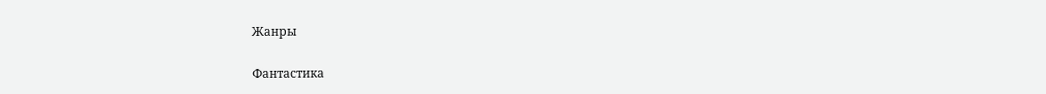Жанры

Фантастика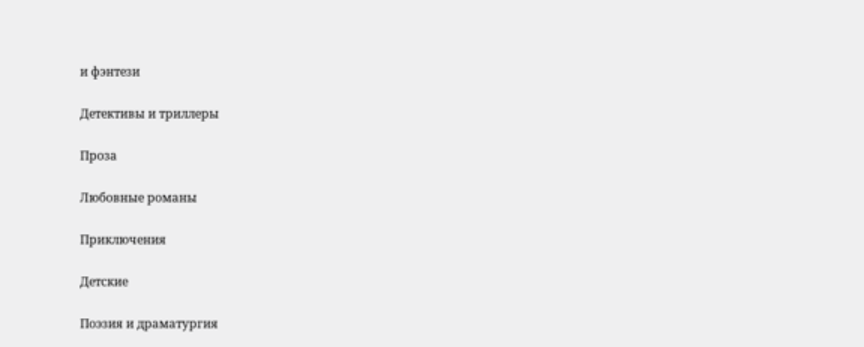и фэнтези

Детективы и триллеры

Проза

Любовные романы

Приключения

Детские

Поэзия и драматургия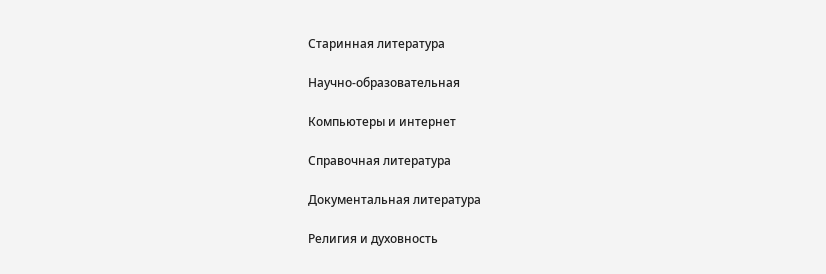Старинная литература

Научно-образовательная

Компьютеры и интернет

Справочная литература

Документальная литература

Религия и духовность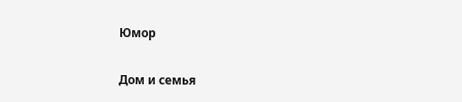Юмор

Дом и семья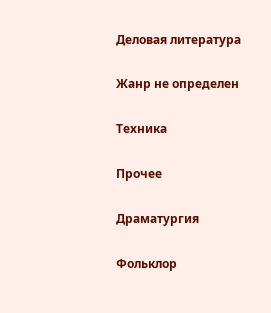Деловая литература

Жанр не определен

Техника

Прочее

Драматургия

Фольклор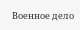Военное дело